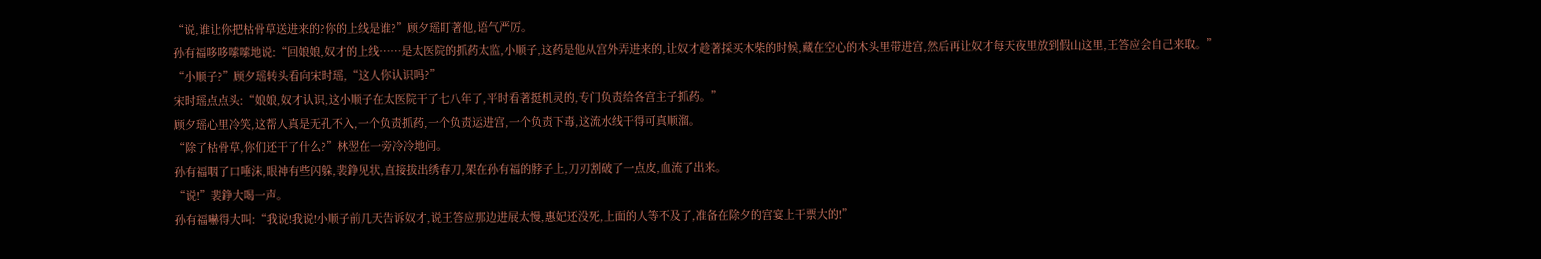“说,谁让你把枯骨草送进来的?你的上线是谁?”顾夕瑶盯著他,语气严厉。
孙有福哆哆嗦嗦地说:“回娘娘,奴才的上线……是太医院的抓药太监,小顺子,这药是他从宫外弄进来的,让奴才趁著採买木柴的时候,藏在空心的木头里带进宫,然后再让奴才每天夜里放到假山这里,王答应会自己来取。”
“小顺子?”顾夕瑶转头看向宋时瑶,“这人你认识吗?”
宋时瑶点点头:“娘娘,奴才认识,这小顺子在太医院干了七八年了,平时看著挺机灵的,专门负责给各宫主子抓药。”
顾夕瑶心里冷笑,这帮人真是无孔不入,一个负责抓药,一个负责运进宫,一个负责下毒,这流水线干得可真顺溜。
“除了枯骨草,你们还干了什么?”林翌在一旁冷冷地问。
孙有福咽了口唾沫,眼神有些闪躲,裴錚见状,直接拔出绣春刀,架在孙有福的脖子上,刀刃割破了一点皮,血流了出来。
“说!”裴錚大喝一声。
孙有福嚇得大叫:“我说!我说!小顺子前几天告诉奴才,说王答应那边进展太慢,惠妃还没死,上面的人等不及了,准备在除夕的宫宴上干票大的!”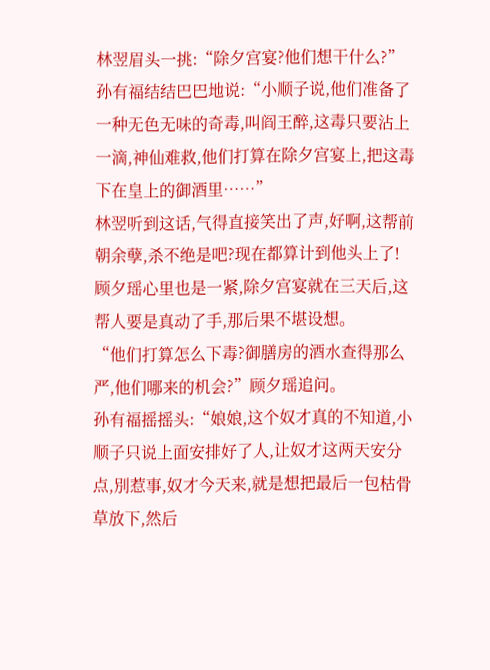林翌眉头一挑:“除夕宫宴?他们想干什么?”
孙有福结结巴巴地说:“小顺子说,他们准备了一种无色无味的奇毒,叫阎王醉,这毒只要沾上一滴,神仙难救,他们打算在除夕宫宴上,把这毒下在皇上的御酒里……”
林翌听到这话,气得直接笑出了声,好啊,这帮前朝余孽,杀不绝是吧?现在都算计到他头上了!
顾夕瑶心里也是一紧,除夕宫宴就在三天后,这帮人要是真动了手,那后果不堪设想。
“他们打算怎么下毒?御膳房的酒水查得那么严,他们哪来的机会?”顾夕瑶追问。
孙有福摇摇头:“娘娘,这个奴才真的不知道,小顺子只说上面安排好了人,让奴才这两天安分点,別惹事,奴才今天来,就是想把最后一包枯骨草放下,然后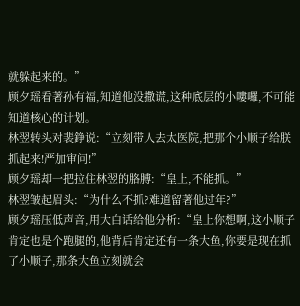就躲起来的。”
顾夕瑶看著孙有福,知道他没撒谎,这种底层的小嘍囉,不可能知道核心的计划。
林翌转头对裴錚说:“立刻带人去太医院,把那个小顺子给朕抓起来!严加审问!”
顾夕瑶却一把拉住林翌的胳膊:“皇上,不能抓。”
林翌皱起眉头:“为什么不抓?难道留著他过年?”
顾夕瑶压低声音,用大白话给他分析:“皇上你想啊,这小顺子肯定也是个跑腿的,他背后肯定还有一条大鱼,你要是现在抓了小顺子,那条大鱼立刻就会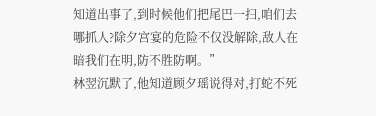知道出事了,到时候他们把尾巴一扫,咱们去哪抓人?除夕宫宴的危险不仅没解除,敌人在暗我们在明,防不胜防啊。”
林翌沉默了,他知道顾夕瑶说得对,打蛇不死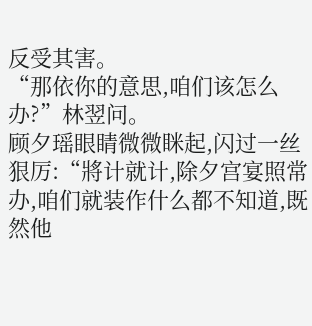反受其害。
“那依你的意思,咱们该怎么办?”林翌问。
顾夕瑶眼睛微微眯起,闪过一丝狠厉:“將计就计,除夕宫宴照常办,咱们就装作什么都不知道,既然他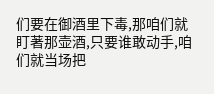们要在御酒里下毒,那咱们就盯著那壶酒,只要谁敢动手,咱们就当场把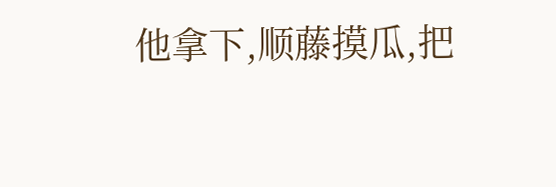他拿下,顺藤摸瓜,把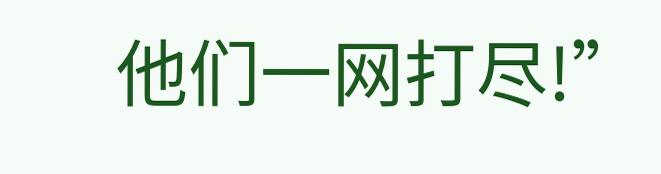他们一网打尽!”